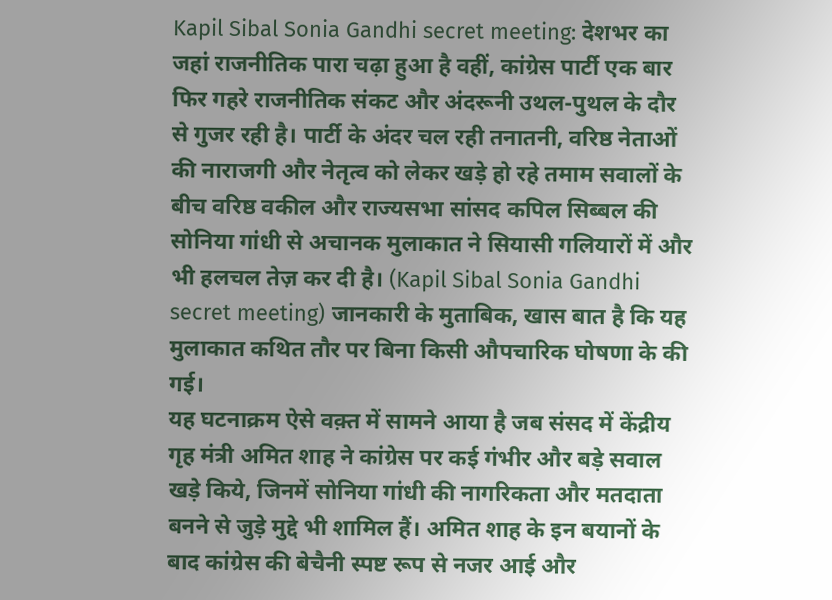Kapil Sibal Sonia Gandhi secret meeting: देशभर का जहां राजनीतिक पारा चढ़ा हुआ है वहीं, कांग्रेस पार्टी एक बार फिर गहरे राजनीतिक संकट और अंदरूनी उथल-पुथल के दौर से गुजर रही है। पार्टी के अंदर चल रही तनातनी, वरिष्ठ नेताओं की नाराजगी और नेतृत्व को लेकर खड़े हो रहे तमाम सवालों के बीच वरिष्ठ वकील और राज्यसभा सांसद कपिल सिब्बल की सोनिया गांधी से अचानक मुलाकात ने सियासी गलियारों में और भी हलचल तेज़ कर दी है। (Kapil Sibal Sonia Gandhi secret meeting) जानकारी के मुताबिक, खास बात है कि यह मुलाकात कथित तौर पर बिना किसी औपचारिक घोषणा के की गई।
यह घटनाक्रम ऐसे वक़्त में सामने आया है जब संसद में केंद्रीय गृह मंत्री अमित शाह ने कांग्रेस पर कई गंभीर और बड़े सवाल खड़े किये, जिनमें सोनिया गांधी की नागरिकता और मतदाता बनने से जुड़े मुद्दे भी शामिल हैं। अमित शाह के इन बयानों के बाद कांग्रेस की बेचैनी स्पष्ट रूप से नजर आई और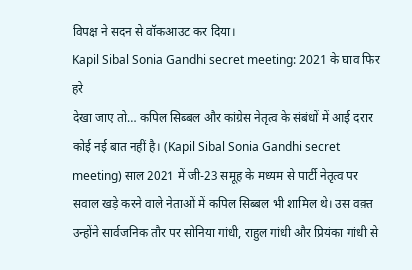विपक्ष ने सदन से वॉकआउट कर दिया।
Kapil Sibal Sonia Gandhi secret meeting: 2021 के घाव फिर हरे
देखा जाए तो… कपिल सिब्बल और कांग्रेस नेतृत्व के संबंधों में आई दरार कोई नई बात नहीं है। (Kapil Sibal Sonia Gandhi secret meeting) साल 2021 में जी-23 समूह के मध्यम से पार्टी नेतृत्व पर सवाल खड़े करने वाले नेताओं में कपिल सिब्बल भी शामिल थे। उस वक़्त उन्होंने सार्वजनिक तौर पर सोनिया गांधी, राहुल गांधी और प्रियंका गांधी से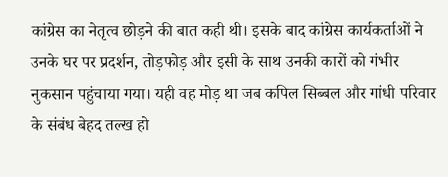कांग्रेस का नेतृत्व छोड़ने की बात कही थी। इसके बाद कांग्रेस कार्यकर्ताओं ने उनके घर पर प्रदर्शन, तोड़फोड़ और इसी के साथ उनकी कारों को गंभीर नुकसान पहुंचाया गया। यही वह मोड़ था जब कपिल सिब्बल और गांधी परिवार के संबंध बेहद तल्ख हो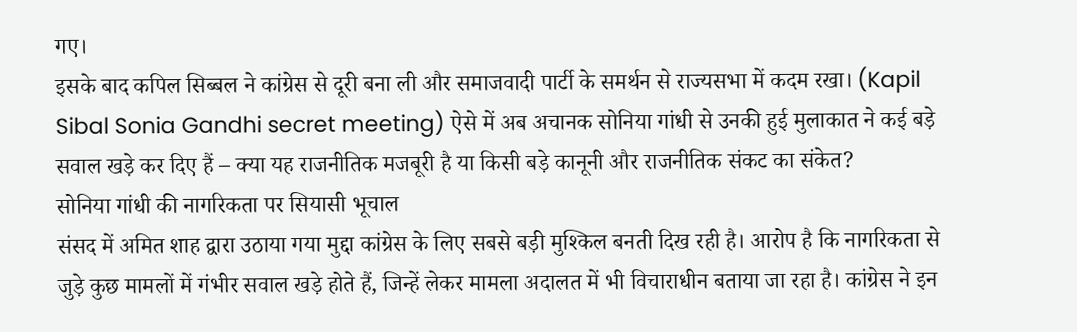गए।
इसके बाद कपिल सिब्बल ने कांग्रेस से दूरी बना ली और समाजवादी पार्टी के समर्थन से राज्यसभा में कदम रखा। (Kapil Sibal Sonia Gandhi secret meeting) ऐसे में अब अचानक सोनिया गांधी से उनकी हुई मुलाकात ने कई बड़े सवाल खड़े कर दिए हैं – क्या यह राजनीतिक मजबूरी है या किसी बड़े कानूनी और राजनीतिक संकट का संकेत?
सोनिया गांधी की नागरिकता पर सियासी भूचाल
संसद में अमित शाह द्वारा उठाया गया मुद्दा कांग्रेस के लिए सबसे बड़ी मुश्किल बनती दिख रही है। आरोप है कि नागरिकता से जुड़े कुछ मामलों में गंभीर सवाल खड़े होते हैं, जिन्हें लेकर मामला अदालत में भी विचाराधीन बताया जा रहा है। कांग्रेस ने इन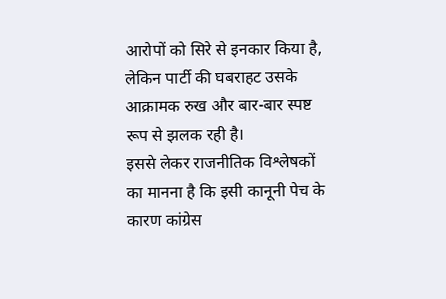आरोपों को सिरे से इनकार किया है, लेकिन पार्टी की घबराहट उसके आक्रामक रुख और बार-बार स्पष्ट रूप से झलक रही है।
इससे लेकर राजनीतिक विश्लेषकों का मानना है कि इसी कानूनी पेच के कारण कांग्रेस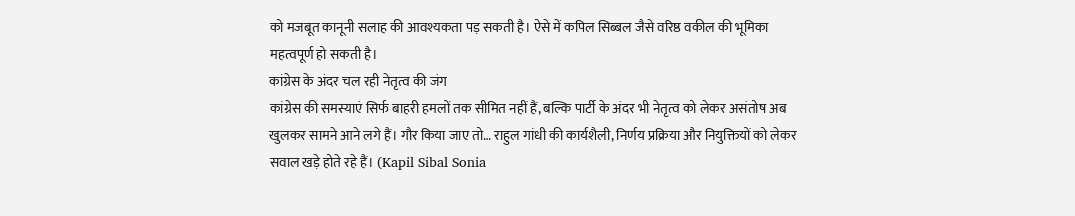को मजबूत कानूनी सलाह की आवश्यकता पड़ सकती है। ऐसे में कपिल सिब्बल जैसे वरिष्ठ वकील की भूमिका महत्वपूर्ण हो सकती है।
कांग्रेस के अंदर चल रही नेतृत्व की जंग
कांग्रेस की समस्याएं सिर्फ बाहरी हमलों तक सीमित नहीं हैं, बल्कि पार्टी के अंदर भी नेतृत्व को लेकर असंतोष अब खुलकर सामने आने लगे हैं। गौर किया जाए तो… राहुल गांधी की कार्यशैली, निर्णय प्रक्रिया और नियुक्तियों को लेकर सवाल खड़े होते रहे हैं। (Kapil Sibal Sonia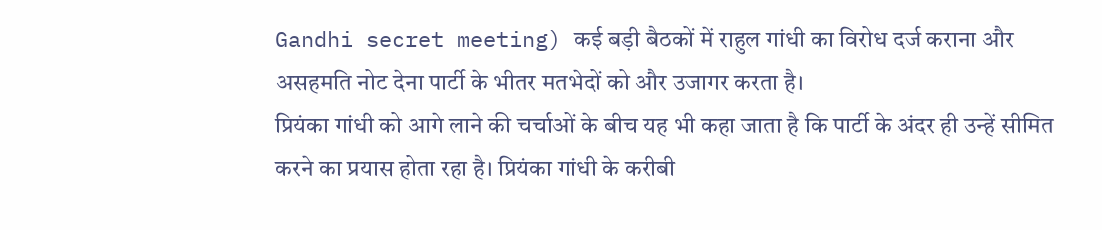Gandhi secret meeting) कई बड़ी बैठकों में राहुल गांधी का विरोध दर्ज कराना और असहमति नोट देना पार्टी के भीतर मतभेदों को और उजागर करता है।
प्रियंका गांधी को आगे लाने की चर्चाओं के बीच यह भी कहा जाता है कि पार्टी के अंदर ही उन्हें सीमित करने का प्रयास होता रहा है। प्रियंका गांधी के करीबी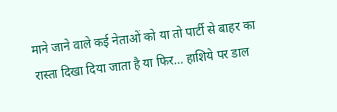माने जाने वाले कई नेताओं को या तो पार्टी से बाहर का रास्ता दिखा दिया जाता है या फिर… हाशिये पर डाल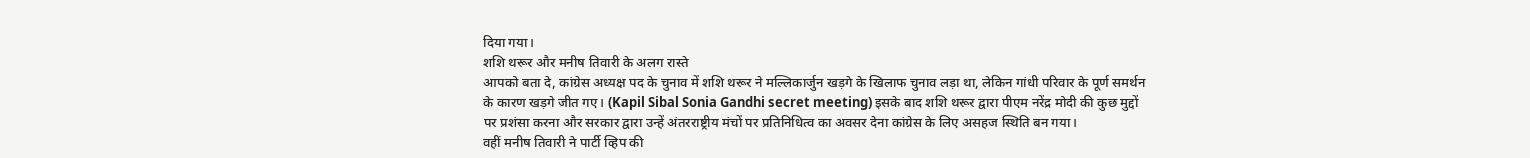दिया गया।
शशि थरूर और मनीष तिवारी के अलग रास्ते
आपको बता दे, कांग्रेस अध्यक्ष पद के चुनाव में शशि थरूर ने मल्लिकार्जुन खड़गे के खिलाफ चुनाव लड़ा था, लेकिन गांधी परिवार के पूर्ण समर्थन के कारण खड़गे जीत गए। (Kapil Sibal Sonia Gandhi secret meeting) इसके बाद शशि थरूर द्वारा पीएम नरेंद्र मोदी की कुछ मुद्दों पर प्रशंसा करना और सरकार द्वारा उन्हें अंतरराष्ट्रीय मंचों पर प्रतिनिधित्व का अवसर देना कांग्रेस के लिए असहज स्थिति बन गया।
वहीं मनीष तिवारी ने पार्टी व्हिप की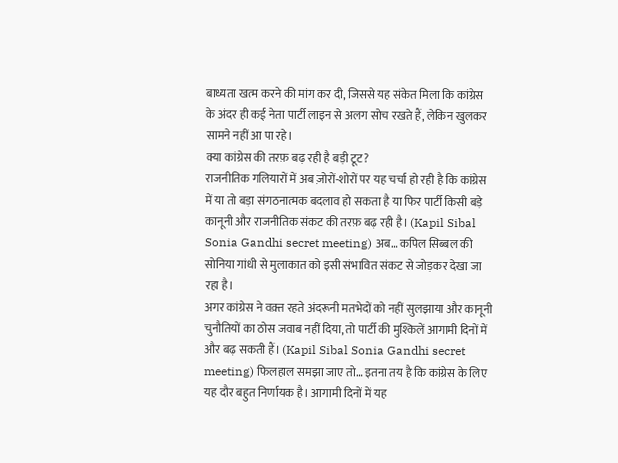बाध्यता खत्म करने की मांग कर दी, जिससे यह संकेत मिला कि कांग्रेस के अंदर ही कई नेता पार्टी लाइन से अलग सोच रखते हैं, लेकिन खुलकर सामने नहीं आ पा रहे।
क्या कांग्रेस की तरफ़ बढ़ रही है बड़ी टूट?
राजनीतिक गलियारों में अब ज़ोरों-शोरों पर यह चर्चा हो रही है कि कांग्रेस में या तो बड़ा संगठनात्मक बदलाव हो सकता है या फिर पार्टी किसी बड़े कानूनी और राजनीतिक संकट की तरफ़ बढ़ रही है। (Kapil Sibal Sonia Gandhi secret meeting) अब… कपिल सिब्बल की सोनिया गांधी से मुलाकात को इसी संभावित संकट से जोड़कर देखा जा रहा है।
अगर कांग्रेस ने वक़्त रहते अंदरूनी मतभेदों को नहीं सुलझाया और कानूनी चुनौतियों का ठोस जवाब नहीं दिया, तो पार्टी की मुश्किलें आगामी दिनों में और बढ़ सकती हैं। (Kapil Sibal Sonia Gandhi secret meeting) फिलहाल समझा जाए तो… इतना तय है कि कांग्रेस के लिए यह दौर बहुत निर्णायक है। आगामी दिनों में यह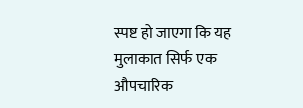स्पष्ट हो जाएगा कि यह मुलाकात सिर्फ एक औपचारिक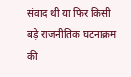संवाद थी या फिर किसी बड़े राजनीतिक घटनाक्रम की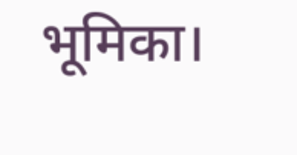भूमिका।